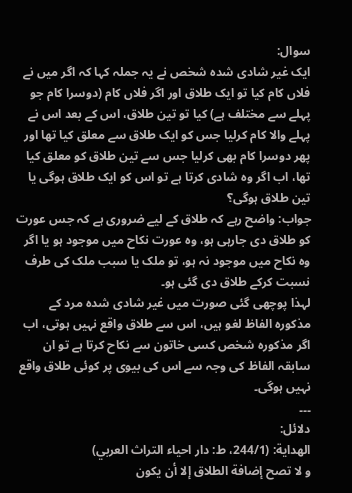سوال:
ایک غیر شادی شدہ شخص نے یہ جملہ کہا کہ اگر میں نے فلاں کام کیا تو ایک طلاق اور اگر فلاں کام (دوسرا کام جو پہلے سے مختلف ہے) کیا تو تین طلاق، اس کے بعد اس نے پہلے والا کام کرلیا جس کو ایک طلاق سے معلق کیا تھا اور پھر دوسرا کام بھی کرلیا جس سے تین طلاق کو معلق کیا تھا، اب اگر وہ شادی کرتا ہے تو اس کو ایک طلاق ہوگی یا تین طلاق ہوگی؟
جواب: واضح رہے کہ طلاق کے لیے ضروری ہے کہ جس عورت کو طلاق دی جارہی ہو، وہ عورت نکاح میں موجود ہو یا اگر وہ نکاح میں موجود نہ ہو، تو ملک یا سبب ملک کی طرف نسبت کرکے طلاق دی گئی ہو۔
لہذا پوچھی گئی صورت میں غیر شادی شدہ مرد کے مذکورہ الفاظ لغو ہیں، اس سے طلاق واقع نہیں ہوتی، اب اگر مذکورہ شخص کسی خاتون سے نکاح کرتا ہے تو ان سابقہ الفاظ کی وجہ سے اس کی بیوی پر کوئی طلاق واقع نہیں ہوگی۔
۔۔۔
دلائل:
الھدایة: (244/1، ط: دار احياء التراث العربي)
و لا تصح إضافة الطلاق إلا أن يكون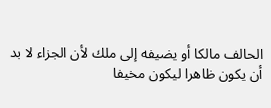الحالف مالكا أو يضيفه إلى ملك لأن الجزاء لا بد أن يكون ظاهرا ليكون مخيفا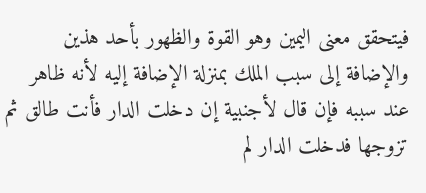فيتحقق معنى اليمين وهو القوة والظهور بأحد هذين والإضافة إلى سبب الملك بمنزلة الإضافة إليه لأنه ظاهر عند سببه فإن قال لأجنبية إن دخلت الدار فأنت طالق ثم تزوجها فدخلت الدار لم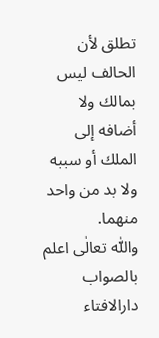تطلق لأن الحالف ليس بمالك ولا أضافه إلى الملك أو سببه ولا بد من واحد منهما.
واللّٰه تعالٰی اعلم بالصواب
دارالافتاء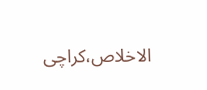الاخلاص،کراچی